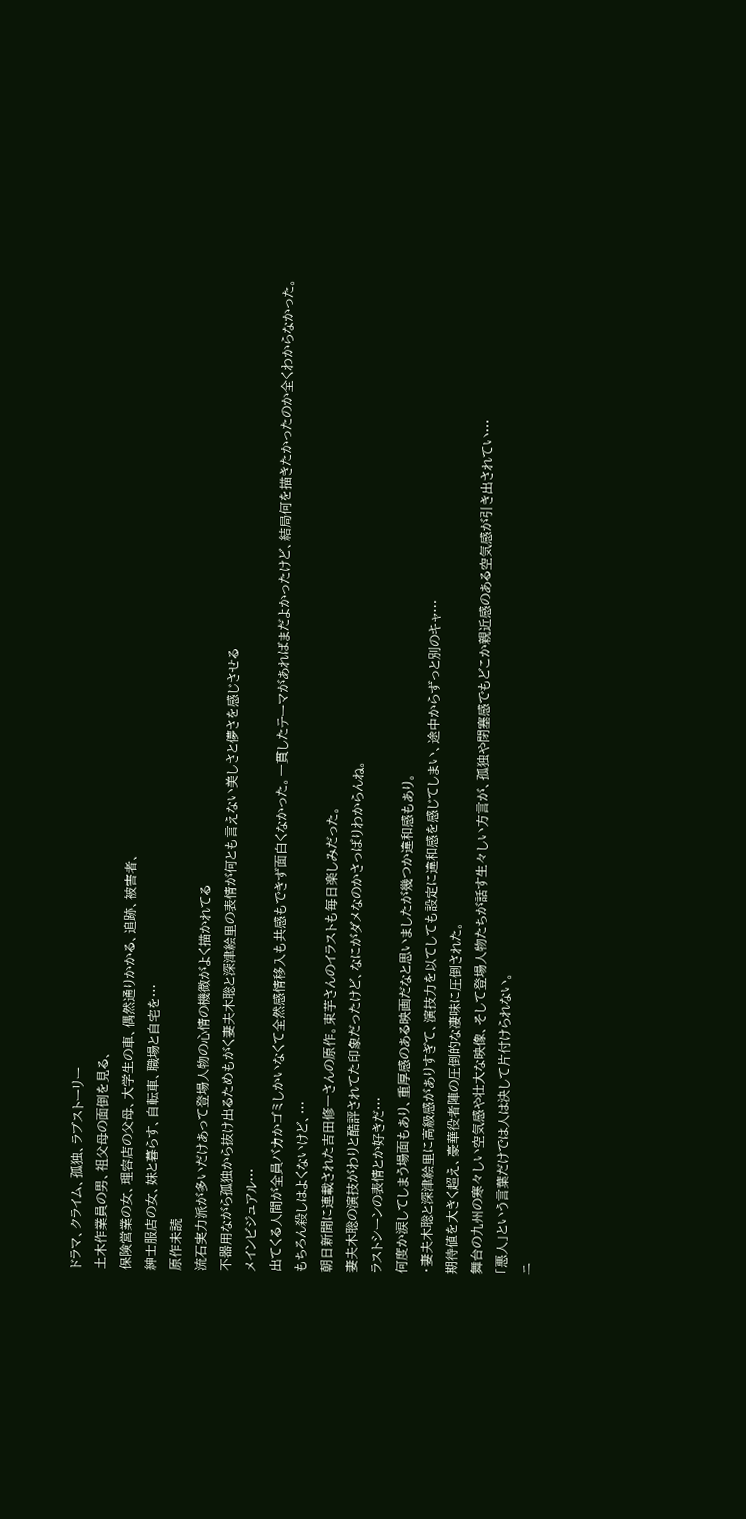ドラマ、クライム、孤独、ラブストーリー
土木作業員の男、祖父母の面倒を見る、
保険営業の女、理容店の父母、大学生の車、偶然通りかかる、追跡、被害者、
紳士服店の女、妹と暮らす、自転車、職場と自宅を…
原作未読
流石実力派が多いだけあって登場人物の心情の機微がよく描かれてる
不器用ながら孤独から抜け出るためもがく妻夫木聡と深津絵里の表情が何とも言えない美しさと儚さを感じさせる
メインビジュアル…
出てくる人間が全員バカかゴミしかいなくて全然感情移入も共感もできず面白くなかった。一貫したテーマがあればまだよかったけど、結局何を描きたかったのか全くわからなかった。
もちろん殺しはよくないけど、…
朝日新聞に連載された吉田修一さんの原作。束芋さんのイラストも毎日楽しみだった。
妻夫木聡の演技がわりと酷評されてた印象だったけど、なにがダメなのかさっぱりわからんね。
ラストシーンの表情とか好きだ…
何度か涙してしまう場面もあり、重厚感のある映画だなと思いましたが幾つか違和感もあり。
・妻夫木聡と深津絵里に高級感がありすぎて、演技力を以てしても設定に違和感を感じてしまい、途中からずっと別のキャ…
期待値を大きく超え、豪華役者陣の圧倒的な凄味に圧倒された。
舞台の九州の寒々しい空気感や壮大な映像、そして登場人物たちが話す生々しい方言が、孤独や閉塞感でもどこか親近感のある空気感が引き出されてい…
「悪人」という言葉だけでは人は決して片付けられない。
ニ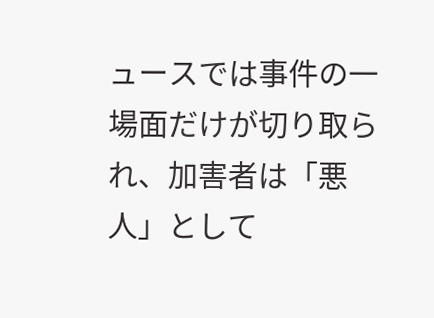ュースでは事件の一場面だけが切り取られ、加害者は「悪人」として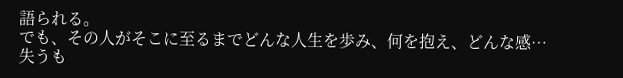語られる。
でも、その人がそこに至るまでどんな人生を歩み、何を抱え、どんな感…
失うも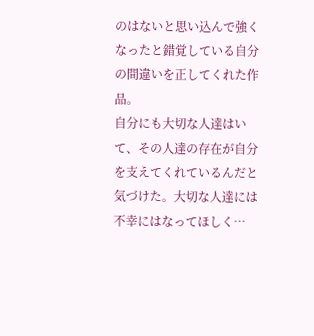のはないと思い込んで強くなったと錯覚している自分の間違いを正してくれた作品。
自分にも大切な人達はいて、その人達の存在が自分を支えてくれているんだと気づけた。大切な人達には不幸にはなってほしく…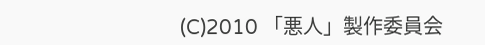(C)2010 「悪人」製作委員会